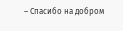– Спасибо на добром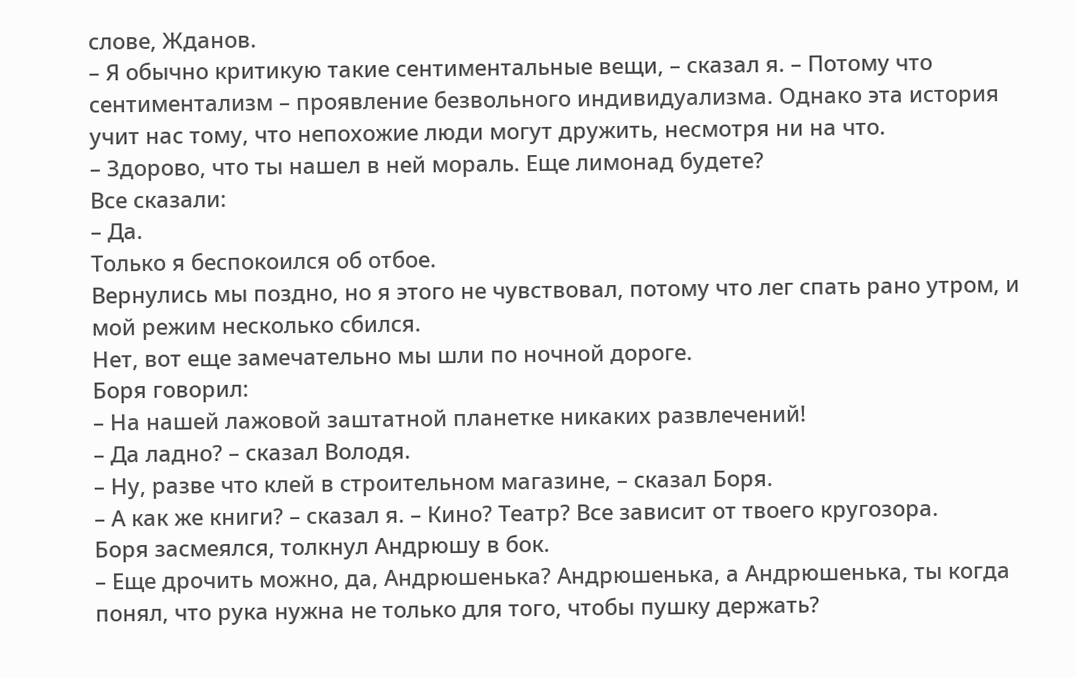слове, Жданов.
– Я обычно критикую такие сентиментальные вещи, – сказал я. – Потому что сентиментализм – проявление безвольного индивидуализма. Однако эта история учит нас тому, что непохожие люди могут дружить, несмотря ни на что.
– Здорово, что ты нашел в ней мораль. Еще лимонад будете?
Все сказали:
– Да.
Только я беспокоился об отбое.
Вернулись мы поздно, но я этого не чувствовал, потому что лег спать рано утром, и мой режим несколько сбился.
Нет, вот еще замечательно мы шли по ночной дороге.
Боря говорил:
– На нашей лажовой заштатной планетке никаких развлечений!
– Да ладно? – сказал Володя.
– Ну, разве что клей в строительном магазине, – сказал Боря.
– А как же книги? – сказал я. – Кино? Театр? Все зависит от твоего кругозора.
Боря засмеялся, толкнул Андрюшу в бок.
– Еще дрочить можно, да, Андрюшенька? Андрюшенька, а Андрюшенька, ты когда понял, что рука нужна не только для того, чтобы пушку держать?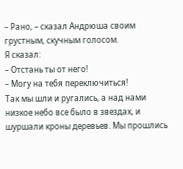– Рано, – сказал Андрюша своим грустным, скучным голосом.
Я сказал:
– Отстань ты от него!
– Могу на тебя переключиться!
Так мы шли и ругались, а над нами низкое небо все было в звездах, и шуршали кроны деревьев. Мы прошлись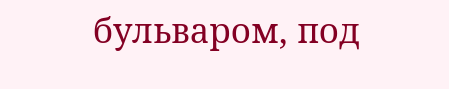бульваром, под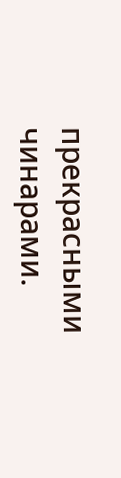прекрасными чинарами.